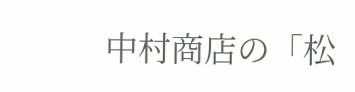中村商店の「松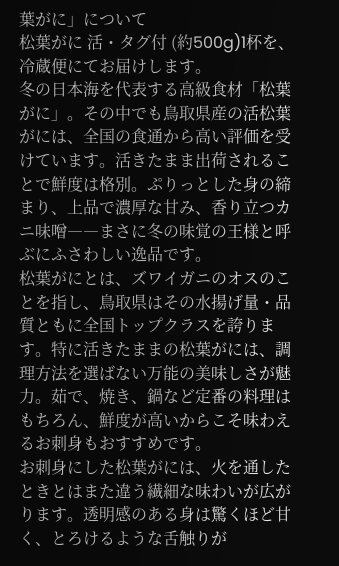葉がに」について
松葉がに 活・タグ付 (約500g)1杯を、冷蔵便にてお届けします。
冬の日本海を代表する高級食材「松葉がに」。その中でも鳥取県産の活松葉がには、全国の食通から高い評価を受けています。活きたまま出荷されることで鮮度は格別。ぷりっとした身の締まり、上品で濃厚な甘み、香り立つカニ味噌――まさに冬の味覚の王様と呼ぶにふさわしい逸品です。
松葉がにとは、ズワイガニのオスのことを指し、鳥取県はその水揚げ量・品質ともに全国トップクラスを誇ります。特に活きたままの松葉がには、調理方法を選ばない万能の美味しさが魅力。茹で、焼き、鍋など定番の料理はもちろん、鮮度が高いからこそ味わえるお刺身もおすすめです。
お刺身にした松葉がには、火を通したときとはまた違う繊細な味わいが広がります。透明感のある身は驚くほど甘く、とろけるような舌触りが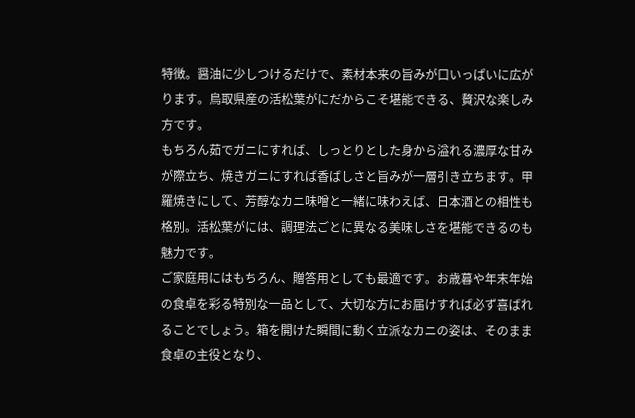特徴。醤油に少しつけるだけで、素材本来の旨みが口いっぱいに広がります。鳥取県産の活松葉がにだからこそ堪能できる、贅沢な楽しみ方です。
もちろん茹でガニにすれば、しっとりとした身から溢れる濃厚な甘みが際立ち、焼きガニにすれば香ばしさと旨みが一層引き立ちます。甲羅焼きにして、芳醇なカニ味噌と一緒に味わえば、日本酒との相性も格別。活松葉がには、調理法ごとに異なる美味しさを堪能できるのも魅力です。
ご家庭用にはもちろん、贈答用としても最適です。お歳暮や年末年始の食卓を彩る特別な一品として、大切な方にお届けすれば必ず喜ばれることでしょう。箱を開けた瞬間に動く立派なカニの姿は、そのまま食卓の主役となり、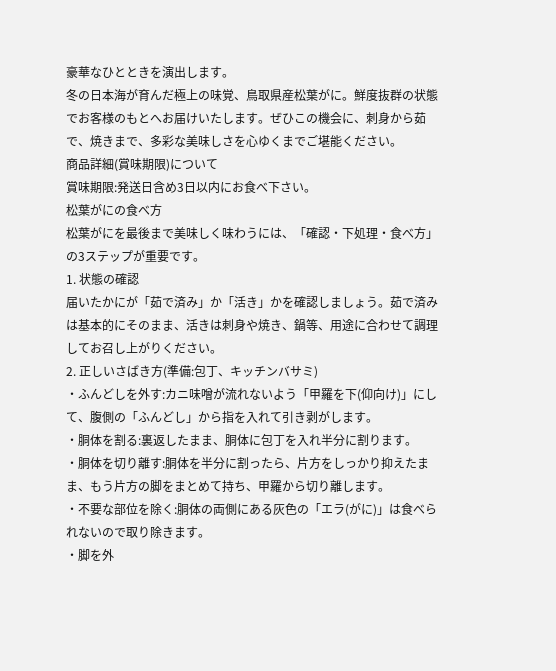豪華なひとときを演出します。
冬の日本海が育んだ極上の味覚、鳥取県産松葉がに。鮮度抜群の状態でお客様のもとへお届けいたします。ぜひこの機会に、刺身から茹で、焼きまで、多彩な美味しさを心ゆくまでご堪能ください。
商品詳細(賞味期限)について
賞味期限:発送日含め3日以内にお食べ下さい。
松葉がにの食べ方
松葉がにを最後まで美味しく味わうには、「確認・下処理・食べ方」の3ステップが重要です。
1. 状態の確認
届いたかにが「茹で済み」か「活き」かを確認しましょう。茹で済みは基本的にそのまま、活きは刺身や焼き、鍋等、用途に合わせて調理してお召し上がりください。
2. 正しいさばき方(準備:包丁、キッチンバサミ)
・ふんどしを外す:カニ味噌が流れないよう「甲羅を下(仰向け)」にして、腹側の「ふんどし」から指を入れて引き剥がします。
・胴体を割る:裏返したまま、胴体に包丁を入れ半分に割ります。
・胴体を切り離す:胴体を半分に割ったら、片方をしっかり抑えたまま、もう片方の脚をまとめて持ち、甲羅から切り離します。
・不要な部位を除く:胴体の両側にある灰色の「エラ(がに)」は食べられないので取り除きます。
・脚を外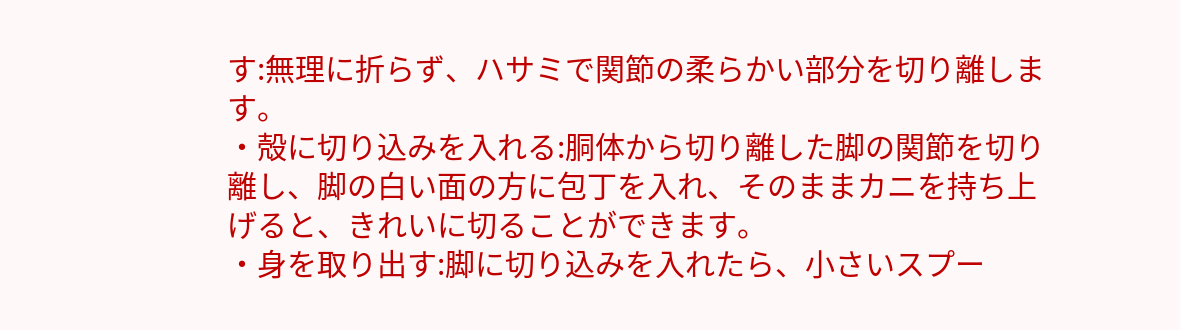す:無理に折らず、ハサミで関節の柔らかい部分を切り離します。
・殻に切り込みを入れる:胴体から切り離した脚の関節を切り離し、脚の白い面の方に包丁を入れ、そのままカニを持ち上げると、きれいに切ることができます。
・身を取り出す:脚に切り込みを入れたら、小さいスプー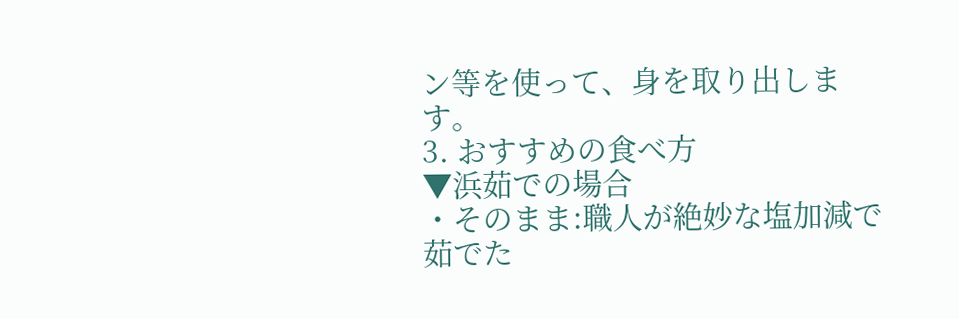ン等を使って、身を取り出します。
3. おすすめの食べ方
▼浜茹での場合
・そのまま:職人が絶妙な塩加減で茹でた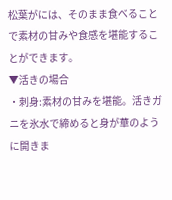松葉がには、そのまま食べることで素材の甘みや食感を堪能することができます。
▼活きの場合
・刺身:素材の甘みを堪能。活きガニを氷水で締めると身が華のように開きま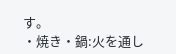す。
・焼き・鍋:火を通し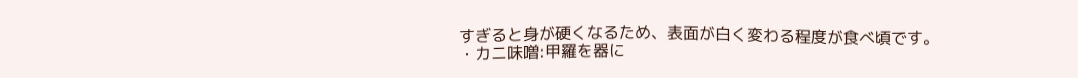すぎると身が硬くなるため、表面が白く変わる程度が食べ頃です。
・カニ味噌:甲羅を器に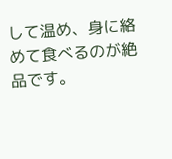して温め、身に絡めて食べるのが絶品です。